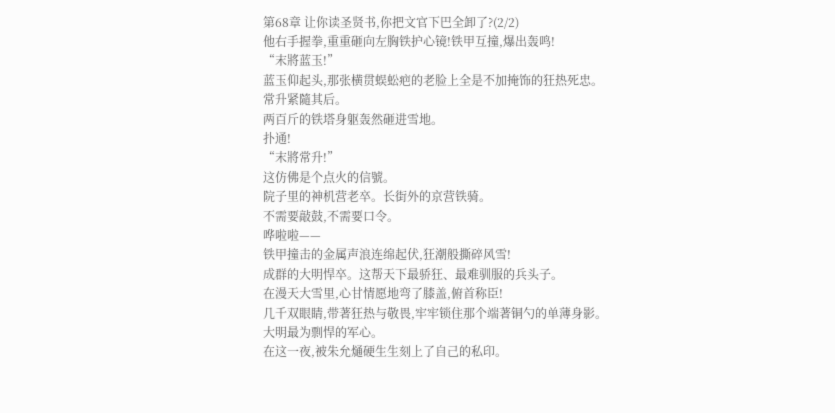第68章 让你读圣贤书,你把文官下巴全卸了?(2/2)
他右手握拳,重重砸向左胸铁护心镜!铁甲互撞,爆出轰鸣!
“末將蓝玉!”
蓝玉仰起头,那张横贯蜈蚣疤的老脸上全是不加掩饰的狂热死忠。
常升紧隨其后。
两百斤的铁塔身躯轰然砸进雪地。
扑通!
“末將常升!”
这仿佛是个点火的信號。
院子里的神机营老卒。长街外的京营铁骑。
不需要敲鼓,不需要口令。
哗啦啦——
铁甲撞击的金属声浪连绵起伏,狂潮般撕碎风雪!
成群的大明悍卒。这帮天下最骄狂、最难驯服的兵头子。
在漫天大雪里,心甘情愿地弯了膝盖,俯首称臣!
几千双眼睛,带著狂热与敬畏,牢牢锁住那个端著铜勺的单薄身影。
大明最为剽悍的军心。
在这一夜,被朱允熥硬生生刻上了自己的私印。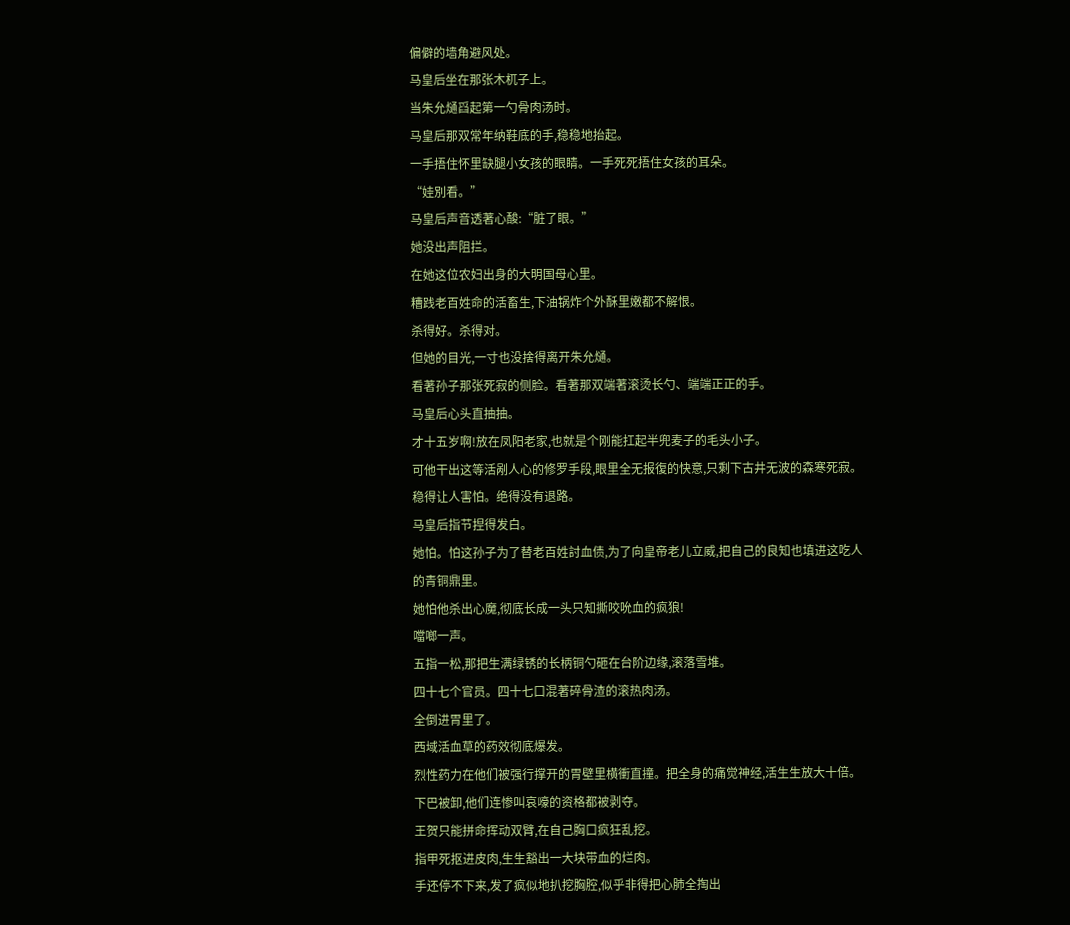偏僻的墙角避风处。
马皇后坐在那张木杌子上。
当朱允熥舀起第一勺骨肉汤时。
马皇后那双常年纳鞋底的手,稳稳地抬起。
一手捂住怀里缺腿小女孩的眼睛。一手死死捂住女孩的耳朵。
“娃別看。”
马皇后声音透著心酸:“脏了眼。”
她没出声阻拦。
在她这位农妇出身的大明国母心里。
糟践老百姓命的活畜生,下油锅炸个外酥里嫩都不解恨。
杀得好。杀得对。
但她的目光,一寸也没捨得离开朱允熥。
看著孙子那张死寂的侧脸。看著那双端著滚烫长勺、端端正正的手。
马皇后心头直抽抽。
才十五岁啊!放在凤阳老家,也就是个刚能扛起半兜麦子的毛头小子。
可他干出这等活剐人心的修罗手段,眼里全无报復的快意,只剩下古井无波的森寒死寂。
稳得让人害怕。绝得没有退路。
马皇后指节捏得发白。
她怕。怕这孙子为了替老百姓討血债,为了向皇帝老儿立威,把自己的良知也填进这吃人的青铜鼎里。
她怕他杀出心魔,彻底长成一头只知撕咬吮血的疯狼!
噹啷一声。
五指一松,那把生满绿锈的长柄铜勺砸在台阶边缘,滚落雪堆。
四十七个官员。四十七口混著碎骨渣的滚热肉汤。
全倒进胃里了。
西域活血草的药效彻底爆发。
烈性药力在他们被强行撑开的胃壁里横衝直撞。把全身的痛觉神经,活生生放大十倍。
下巴被卸,他们连惨叫哀嚎的资格都被剥夺。
王贺只能拼命挥动双臂,在自己胸口疯狂乱挖。
指甲死抠进皮肉,生生豁出一大块带血的烂肉。
手还停不下来,发了疯似地扒挖胸腔,似乎非得把心肺全掏出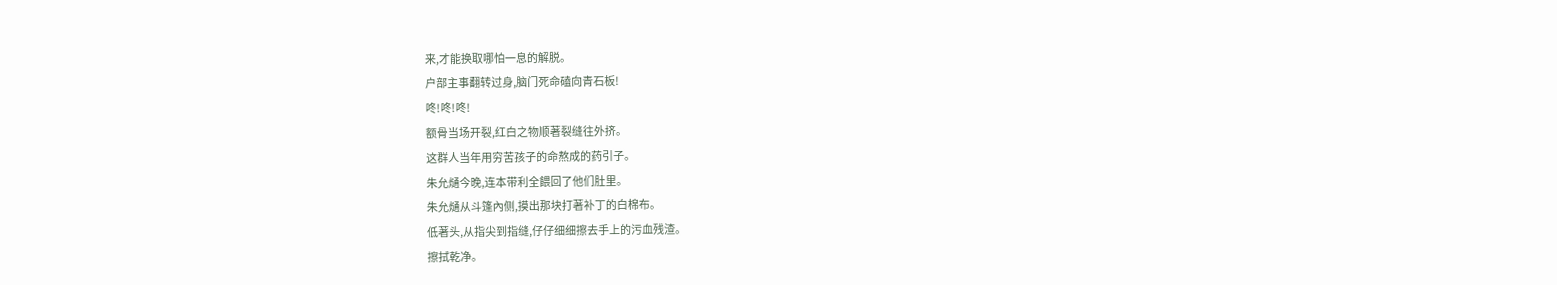来,才能换取哪怕一息的解脱。
户部主事翻转过身,脑门死命磕向青石板!
咚!咚!咚!
额骨当场开裂,红白之物顺著裂缝往外挤。
这群人当年用穷苦孩子的命熬成的药引子。
朱允熥今晚,连本带利全餵回了他们肚里。
朱允熥从斗篷內侧,摸出那块打著补丁的白棉布。
低著头,从指尖到指缝,仔仔细细擦去手上的污血残渣。
擦拭乾净。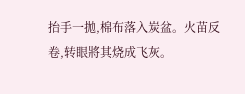抬手一拋,棉布落入炭盆。火苗反卷,转眼將其烧成飞灰。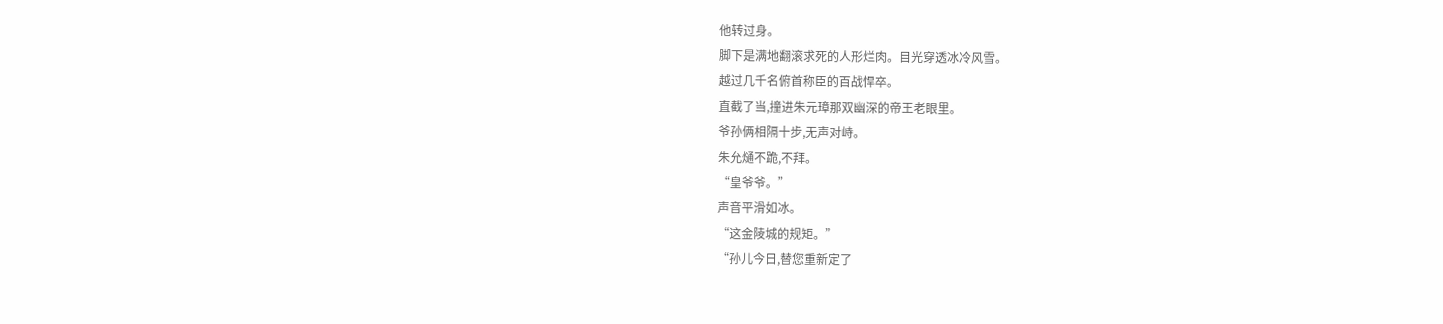他转过身。
脚下是满地翻滚求死的人形烂肉。目光穿透冰冷风雪。
越过几千名俯首称臣的百战悍卒。
直截了当,撞进朱元璋那双幽深的帝王老眼里。
爷孙俩相隔十步,无声对峙。
朱允熥不跪,不拜。
“皇爷爷。”
声音平滑如冰。
“这金陵城的规矩。”
“孙儿今日,替您重新定了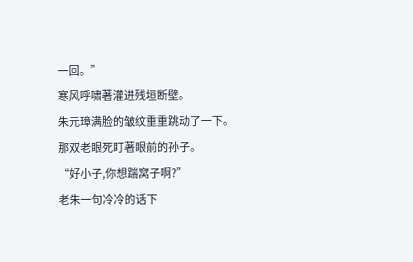一回。”
寒风呼啸著灌进残垣断壁。
朱元璋满脸的皱纹重重跳动了一下。
那双老眼死盯著眼前的孙子。
“好小子,你想踹窝子啊?”
老朱一句冷冷的话下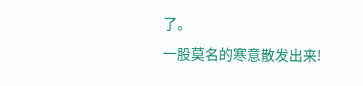了。
一股莫名的寒意散发出来!